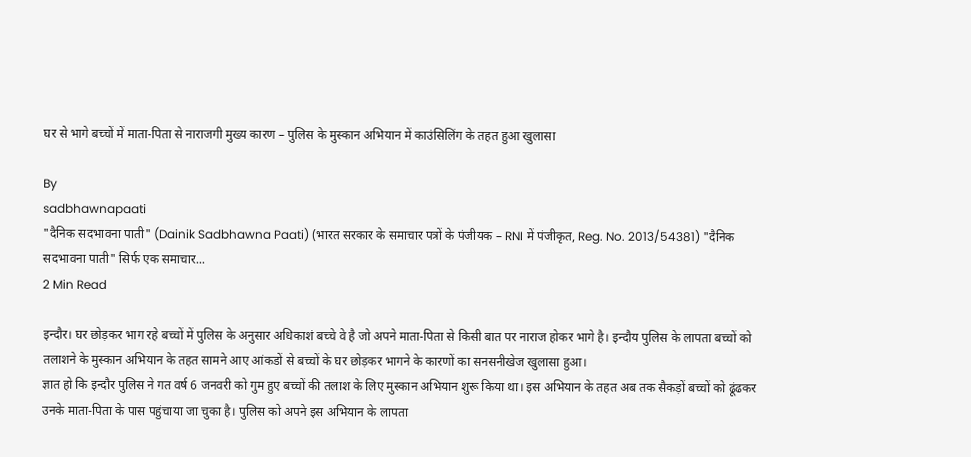घर से भागे बच्चों में माता-पिता से नाराजगी मुख्य कारण – पुलिस के मुस्कान अभियान में काउंसिलिंग के तहत हुआ खुलासा

By
sadbhawnapaati
"दैनिक सदभावना पाती" (Dainik Sadbhawna Paati) (भारत सरकार के समाचार पत्रों के पंजीयक – RNI में पंजीकृत, Reg. No. 2013/54381) "दैनिक सदभावना पाती" सिर्फ एक समाचार...
2 Min Read

इन्दौर। घर छोड़कर भाग रहे बच्चों में पुलिस के अनुसार अधिकाशं बच्चे वे है जो अपने माता-पिता से किसी बात पर नाराज होकर भागे है। इन्दौय पुलिस के लापता बच्चों को तलाशने के मुस्कान अभियान के तहत सामने आए आंकडों से बच्चों के घर छोड़कर भागने के कारणों का सनसनीखेज खुलासा हुआ।
ज्ञात हो कि इन्दौर पुलिस ने गत वर्ष 6 जनवरी को गुम हुए बच्चों की तलाश के लिए मुस्कान अभियान शुरू किया था। इस अभियान के तहत अब तक सैकड़ों बच्चों को ढूंढकर उनके माता-पिता के पास पहुंचाया जा चुका है। पुलिस को अपने इस अभियान के लापता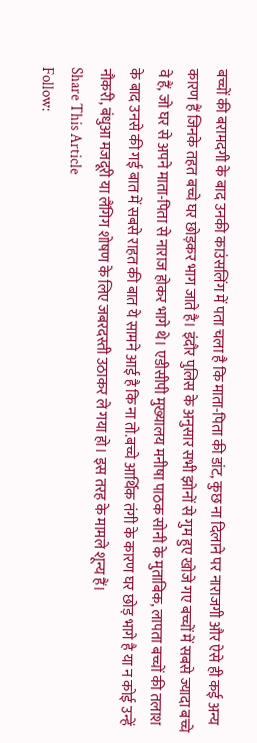बच्चों की बरामदगी के बाद उनकी काउंसलिंग में पता चला है कि माता-पिता की डांट, कुछ ना दिलाने पर नाराजगी और ऐसे ही कई अन्य कारण हैं जिनके तहत बच्चे घर छोड़कर भाग जाते है। इंदौर पुलिस के अनुसार सभी झोनों से गुम हुए खोजे गए बच्चों में सबसे ज्यादा बच्चे वे हैं, जो घर से अपने माता-पिता से नाराज होकर भागे थे। एडीसीपी मुख्यालय मनीषा पाठक सोनी के मुताबिक, लापता बच्चों की तलाश के बाद उनसे की गई बात में सबसे राहत की बात ये सामने आई है कि ना तो.बच्चे आर्थिक तंगी के कारण घर छोड़ भागे है या न कोई उन्हें नौकरी, बंधुआ मजदूरी या लैंगिग शोषण के लिए जबरदस्ती उठाकर ले गया हो। इस तरह के मामले शून्य हैं।
Share This Article
Follow: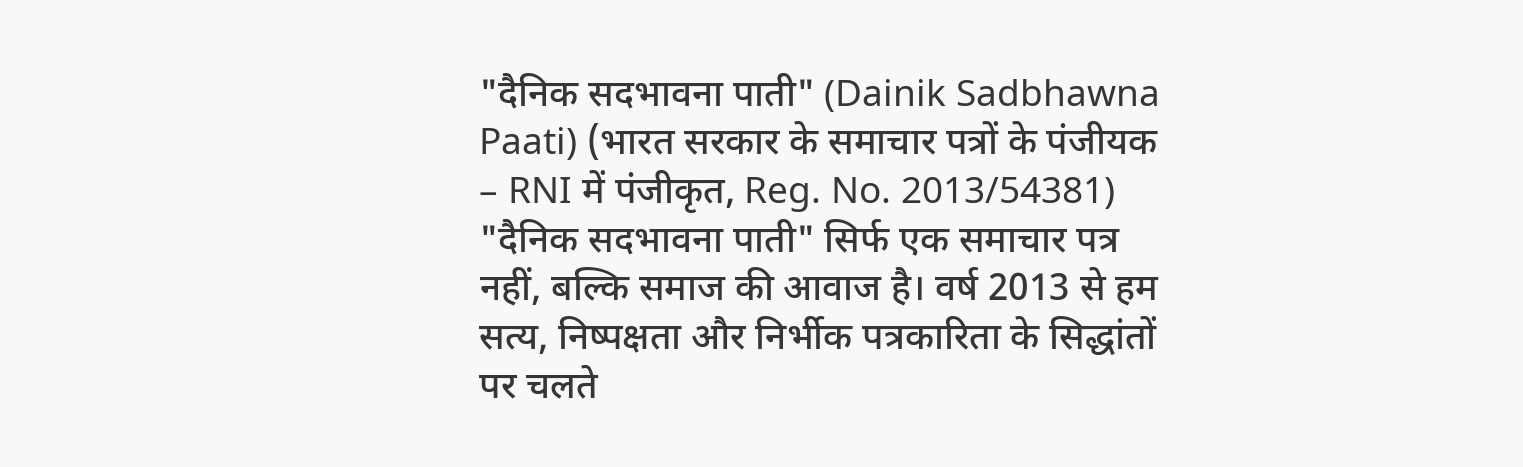"दैनिक सदभावना पाती" (Dainik Sadbhawna Paati) (भारत सरकार के समाचार पत्रों के पंजीयक – RNI में पंजीकृत, Reg. No. 2013/54381) "दैनिक सदभावना पाती" सिर्फ एक समाचार पत्र नहीं, बल्कि समाज की आवाज है। वर्ष 2013 से हम सत्य, निष्पक्षता और निर्भीक पत्रकारिता के सिद्धांतों पर चलते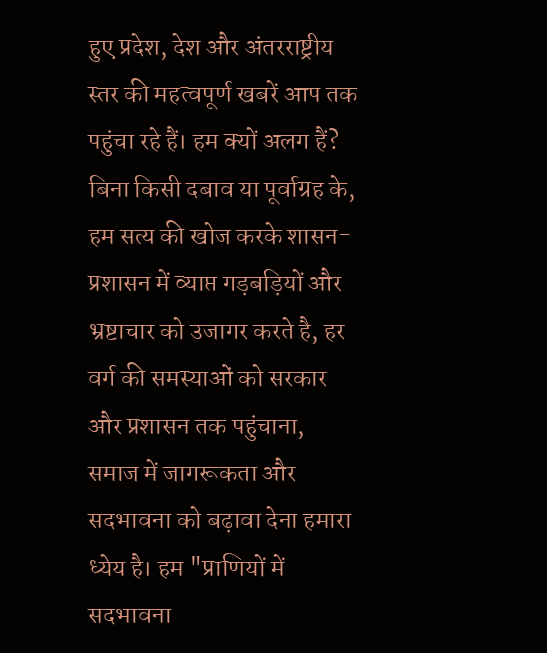हुए प्रदेश, देश और अंतरराष्ट्रीय स्तर की महत्वपूर्ण खबरें आप तक पहुंचा रहे हैं। हम क्यों अलग हैं? बिना किसी दबाव या पूर्वाग्रह के, हम सत्य की खोज करके शासन-प्रशासन में व्याप्त गड़बड़ियों और भ्रष्टाचार को उजागर करते है, हर वर्ग की समस्याओं को सरकार और प्रशासन तक पहुंचाना, समाज में जागरूकता और सदभावना को बढ़ावा देना हमारा ध्येय है। हम "प्राणियों में सदभावना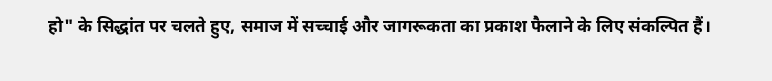हो" के सिद्धांत पर चलते हुए, समाज में सच्चाई और जागरूकता का प्रकाश फैलाने के लिए संकल्पित हैं।